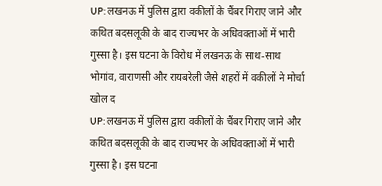UP: लखनऊ में पुलिस द्वारा वकीलों के चैंबर गिराए जाने और कथित बदसलूकी के बाद राज्यभर के अधिवक्ताओं में भारी गुस्सा है। इस घटना के विरोध में लखनऊ के साथ-साथ भोगांव, वाराणसी और रायबरेली जैसे शहरों में वकीलों ने मोर्चा खोल द
UP: लखनऊ में पुलिस द्वारा वकीलों के चैंबर गिराए जाने और कथित बदसलूकी के बाद राज्यभर के अधिवक्ताओं में भारी गुस्सा है। इस घटना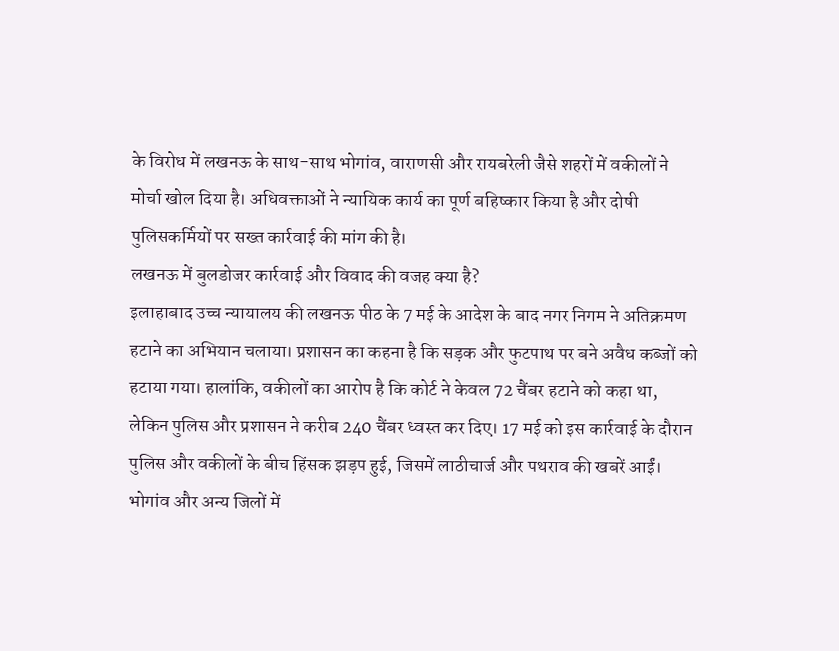के विरोध में लखनऊ के साथ-साथ भोगांव, वाराणसी और रायबरेली जैसे शहरों में वकीलों ने मोर्चा खोल दिया है। अधिवक्ताओं ने न्यायिक कार्य का पूर्ण बहिष्कार किया है और दोषी पुलिसकर्मियों पर सख्त कार्रवाई की मांग की है।
लखनऊ में बुलडोजर कार्रवाई और विवाद की वजह क्या है?
इलाहाबाद उच्च न्यायालय की लखनऊ पीठ के 7 मई के आदेश के बाद नगर निगम ने अतिक्रमण हटाने का अभियान चलाया। प्रशासन का कहना है कि सड़क और फुटपाथ पर बने अवैध कब्जों को हटाया गया। हालांकि, वकीलों का आरोप है कि कोर्ट ने केवल 72 चैंबर हटाने को कहा था, लेकिन पुलिस और प्रशासन ने करीब 240 चैंबर ध्वस्त कर दिए। 17 मई को इस कार्रवाई के दौरान पुलिस और वकीलों के बीच हिंसक झड़प हुई, जिसमें लाठीचार्ज और पथराव की खबरें आईं।
भोगांव और अन्य जिलों में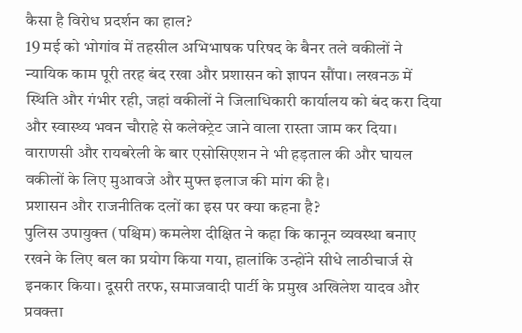कैसा है विरोध प्रदर्शन का हाल?
19 मई को भोगांव में तहसील अभिभाषक परिषद के बैनर तले वकीलों ने न्यायिक काम पूरी तरह बंद रखा और प्रशासन को ज्ञापन सौंपा। लखनऊ में स्थिति और गंभीर रही, जहां वकीलों ने जिलाधिकारी कार्यालय को बंद करा दिया और स्वास्थ्य भवन चौराहे से कलेक्ट्रेट जाने वाला रास्ता जाम कर दिया। वाराणसी और रायबरेली के बार एसोसिएशन ने भी हड़ताल की और घायल वकीलों के लिए मुआवजे और मुफ्त इलाज की मांग की है।
प्रशासन और राजनीतिक दलों का इस पर क्या कहना है?
पुलिस उपायुक्त (पश्चिम) कमलेश दीक्षित ने कहा कि कानून व्यवस्था बनाए रखने के लिए बल का प्रयोग किया गया, हालांकि उन्होंने सीधे लाठीचार्ज से इनकार किया। दूसरी तरफ, समाजवादी पार्टी के प्रमुख अखिलेश यादव और प्रवक्ता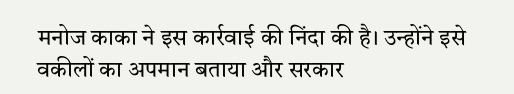मनोज काका ने इस कार्रवाई की निंदा की है। उन्होंने इसे वकीलों का अपमान बताया और सरकार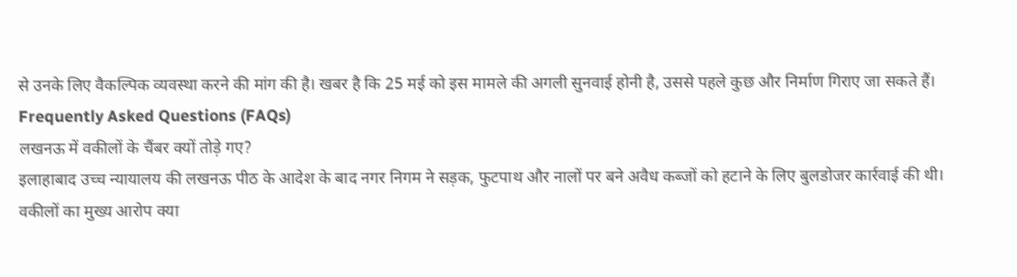से उनके लिए वैकल्पिक व्यवस्था करने की मांग की है। खबर है कि 25 मई को इस मामले की अगली सुनवाई होनी है, उससे पहले कुछ और निर्माण गिराए जा सकते हैं।
Frequently Asked Questions (FAQs)
लखनऊ में वकीलों के चैंबर क्यों तोड़े गए?
इलाहाबाद उच्च न्यायालय की लखनऊ पीठ के आदेश के बाद नगर निगम ने सड़क, फुटपाथ और नालों पर बने अवैध कब्जों को हटाने के लिए बुलडोजर कार्रवाई की थी।
वकीलों का मुख्य आरोप क्या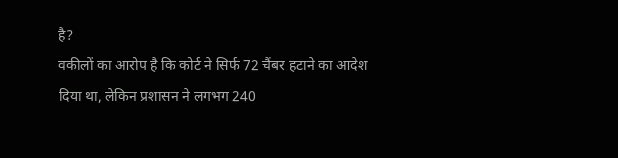है?
वकीलों का आरोप है कि कोर्ट ने सिर्फ 72 चैंबर हटाने का आदेश दिया था, लेकिन प्रशासन ने लगभग 240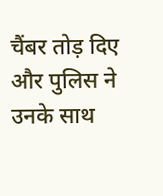चैंबर तोड़ दिए और पुलिस ने उनके साथ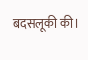बदसलूकी की।